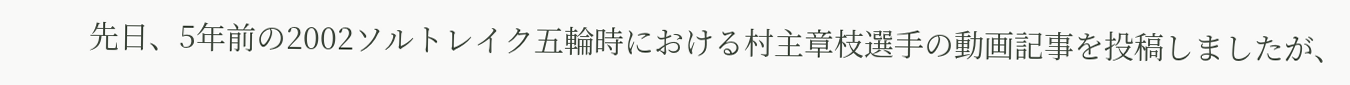先日、5年前の2002ソルトレイク五輪時における村主章枝選手の動画記事を投稿しましたが、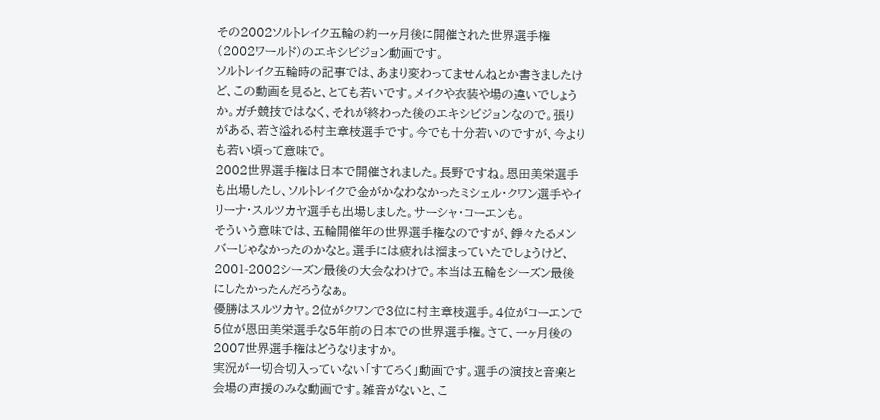その2002ソルトレイク五輪の約一ヶ月後に開催された世界選手権(2002ワールド)のエキシビジョン動画です。
ソルトレイク五輪時の記事では、あまり変わってませんねとか書きましたけど、この動画を見ると、とても若いです。メイクや衣装や場の違いでしょうか。ガチ競技ではなく、それが終わった後のエキシビジョンなので。張りがある、若さ溢れる村主章枝選手です。今でも十分若いのですが、今よりも若い頃って意味で。
2002世界選手権は日本で開催されました。長野ですね。恩田美栄選手も出場したし、ソルトレイクで金がかなわなかったミシェル・クワン選手やイリーナ・スルツカヤ選手も出場しました。サーシャ・コーエンも。
そういう意味では、五輪開催年の世界選手権なのですが、錚々たるメンバーじゃなかったのかなと。選手には疲れは溜まっていたでしょうけど、2001-2002シーズン最後の大会なわけで。本当は五輪をシーズン最後にしたかったんだろうなぁ。
優勝はスルツカヤ。2位がクワンで3位に村主章枝選手。4位がコーエンで5位が恩田美栄選手な5年前の日本での世界選手権。さて、一ヶ月後の2007世界選手権はどうなりますか。
実況が一切合切入っていない「すてろく」動画です。選手の演技と音楽と会場の声援のみな動画です。雑音がないと、こ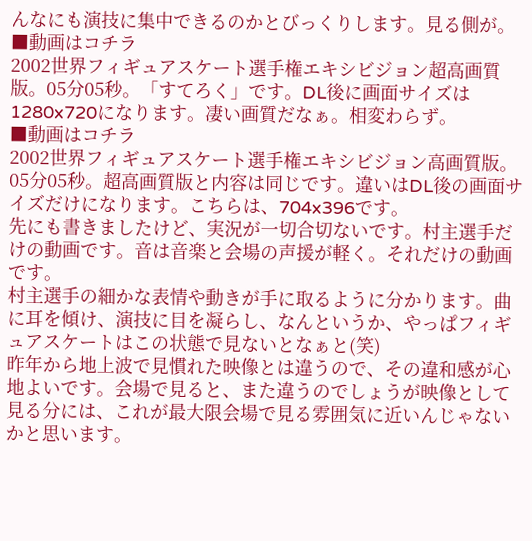んなにも演技に集中できるのかとびっくりします。見る側が。
■動画はコチラ
2002世界フィギュアスケート選手権エキシビジョン超高画質版。05分05秒。「すてろく」です。DL後に画面サイズは1280x720になります。凄い画質だなぁ。相変わらず。
■動画はコチラ
2002世界フィギュアスケート選手権エキシビジョン高画質版。05分05秒。超高画質版と内容は同じです。違いはDL後の画面サイズだけになります。こちらは、704x396です。
先にも書きましたけど、実況が一切合切ないです。村主選手だけの動画です。音は音楽と会場の声援が軽く。それだけの動画です。
村主選手の細かな表情や動きが手に取るように分かります。曲に耳を傾け、演技に目を凝らし、なんというか、やっぱフィギュアスケートはこの状態で見ないとなぁと(笑)
昨年から地上波で見慣れた映像とは違うので、その違和感が心地よいです。会場で見ると、また違うのでしょうが映像として見る分には、これが最大限会場で見る雰囲気に近いんじゃないかと思います。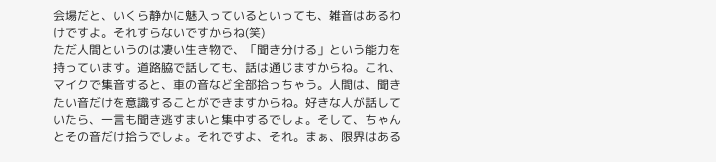会場だと、いくら静かに魅入っているといっても、雑音はあるわけですよ。それすらないですからね(笑)
ただ人間というのは凄い生き物で、「聞き分ける」という能力を持っています。道路脇で話しても、話は通じますからね。これ、マイクで集音すると、車の音など全部拾っちゃう。人間は、聞きたい音だけを意識することができますからね。好きな人が話していたら、一言も聞き逃すまいと集中するでしょ。そして、ちゃんとその音だけ拾うでしょ。それですよ、それ。まぁ、限界はある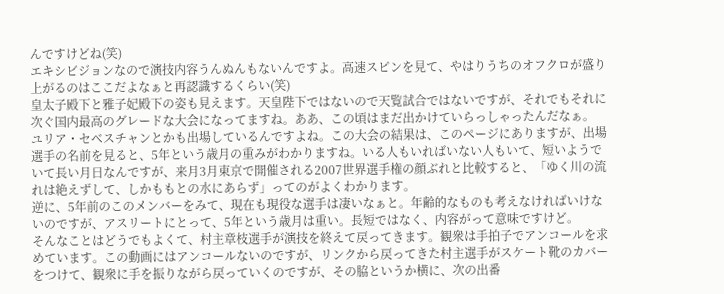んですけどね(笑)
エキシビジョンなので演技内容うんぬんもないんですよ。高速スピンを見て、やはりうちのオフクロが盛り上がるのはここだよなぁと再認識するくらい(笑)
皇太子殿下と雅子妃殿下の姿も見えます。天皇陛下ではないので天覧試合ではないですが、それでもそれに次ぐ国内最高のグレードな大会になってますね。ああ、この頃はまだ出かけていらっしゃったんだなぁ。
ユリア・セベスチャンとかも出場しているんですよね。この大会の結果は、このページにありますが、出場選手の名前を見ると、5年という歳月の重みがわかりますね。いる人もいればいない人もいて、短いようでいて長い月日なんですが、来月3月東京で開催される2007世界選手権の顔ぶれと比較すると、「ゆく川の流れは絶えずして、しかももとの水にあらず」ってのがよくわかります。
逆に、5年前のこのメンバーをみて、現在も現役な選手は凄いなぁと。年齢的なものも考えなければいけないのですが、アスリートにとって、5年という歳月は重い。長短ではなく、内容がって意味ですけど。
そんなことはどうでもよくて、村主章枝選手が演技を終えて戻ってきます。観衆は手拍子でアンコールを求めています。この動画にはアンコールないのですが、リンクから戻ってきた村主選手がスケート靴のカバーをつけて、観衆に手を振りながら戻っていくのですが、その脇というか横に、次の出番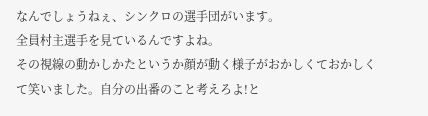なんでしょうねぇ、シンクロの選手団がいます。
全員村主選手を見ているんですよね。
その視線の動かしかたというか顔が動く様子がおかしくておかしくて笑いました。自分の出番のこと考えろよ!と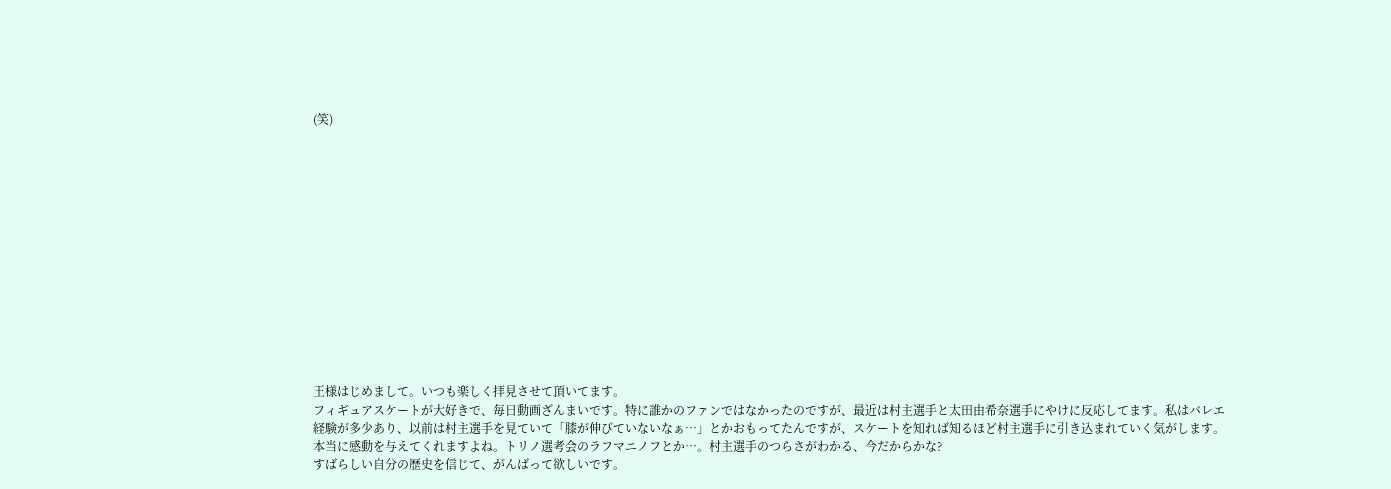(笑)














王様はじめまして。いつも楽しく拝見させて頂いてます。
フィギュアスケートが大好きで、毎日動画ざんまいです。特に誰かのファンではなかったのですが、最近は村主選手と太田由希奈選手にやけに反応してます。私はバレエ経験が多少あり、以前は村主選手を見ていて「膝が伸びていないなぁ…」とかおもってたんですが、スケートを知れば知るほど村主選手に引き込まれていく気がします。
本当に感動を与えてくれますよね。トリノ選考会のラフマニノフとか…。村主選手のつらさがわかる、今だからかな?
すばらしい自分の歴史を信じて、がんばって欲しいです。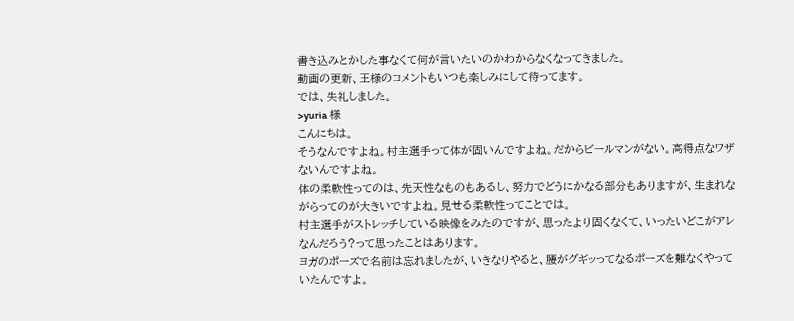書き込みとかした事なくて何が言いたいのかわからなくなってきました。
動画の更新、王様のコメントもいつも楽しみにして待ってます。
では、失礼しました。
>yuria 様
こんにちは。
そうなんですよね。村主選手って体が固いんですよね。だからビールマンがない。高得点なワザないんですよね。
体の柔軟性ってのは、先天性なものもあるし、努力でどうにかなる部分もありますが、生まれながらってのが大きいですよね。見せる柔軟性ってことでは。
村主選手がストレッチしている映像をみたのですが、思ったより固くなくて、いったいどこがアレなんだろう?って思ったことはあります。
ヨガのポーズで名前は忘れましたが、いきなりやると、腰がグギッってなるポーズを難なくやっていたんですよ。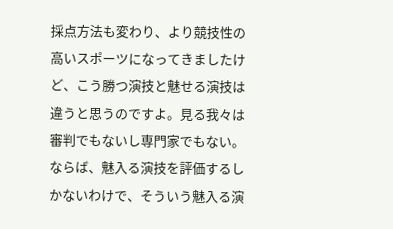採点方法も変わり、より競技性の高いスポーツになってきましたけど、こう勝つ演技と魅せる演技は違うと思うのですよ。見る我々は審判でもないし専門家でもない。
ならば、魅入る演技を評価するしかないわけで、そういう魅入る演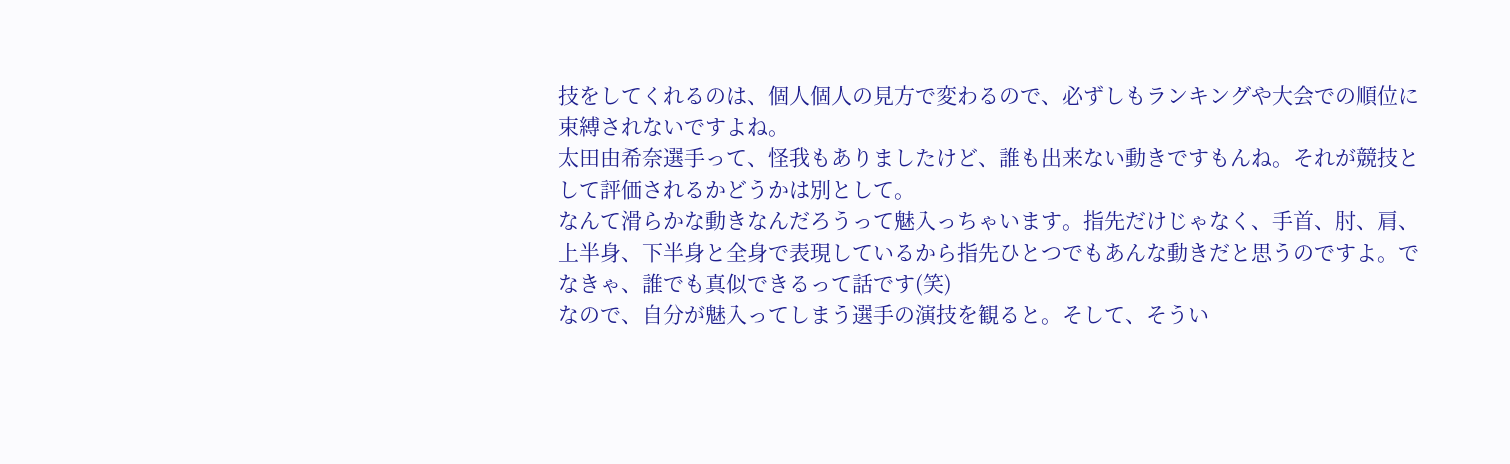技をしてくれるのは、個人個人の見方で変わるので、必ずしもランキングや大会での順位に束縛されないですよね。
太田由希奈選手って、怪我もありましたけど、誰も出来ない動きですもんね。それが競技として評価されるかどうかは別として。
なんて滑らかな動きなんだろうって魅入っちゃいます。指先だけじゃなく、手首、肘、肩、上半身、下半身と全身で表現しているから指先ひとつでもあんな動きだと思うのですよ。でなきゃ、誰でも真似できるって話です(笑)
なので、自分が魅入ってしまう選手の演技を観ると。そして、そうい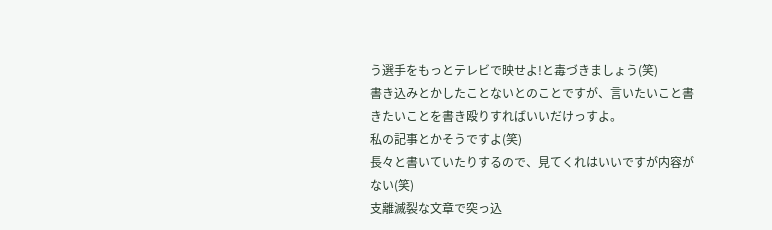う選手をもっとテレビで映せよ!と毒づきましょう(笑)
書き込みとかしたことないとのことですが、言いたいこと書きたいことを書き殴りすればいいだけっすよ。
私の記事とかそうですよ(笑)
長々と書いていたりするので、見てくれはいいですが内容がない(笑)
支離滅裂な文章で突っ込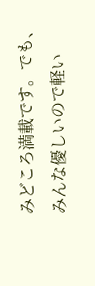みどころ満載です。でも、みんな優しいので軽い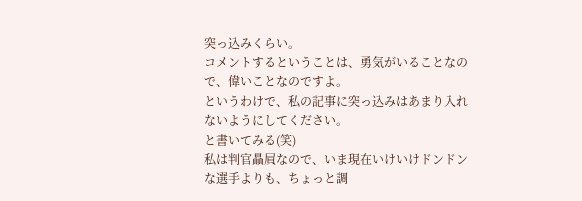突っ込みくらい。
コメントするということは、勇気がいることなので、偉いことなのですよ。
というわけで、私の記事に突っ込みはあまり入れないようにしてください。
と書いてみる(笑)
私は判官贔屓なので、いま現在いけいけドンドンな選手よりも、ちょっと調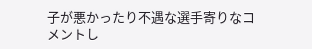子が悪かったり不遇な選手寄りなコメントし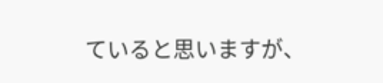ていると思いますが、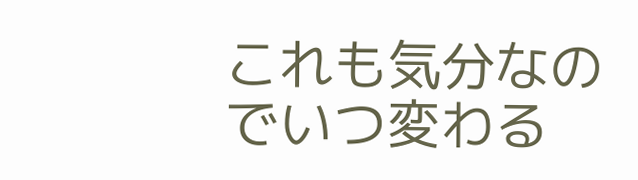これも気分なのでいつ変わる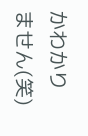かわかりません(笑)